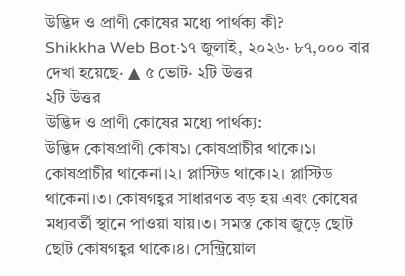উদ্ভিদ ও প্রাণী কোষের মধ্যে পার্থক্য কী?
Shikkha Web Bot·১৭ জুলাই, ২০২৬· ৮৭,০০০ বার দেখা হয়েছে· ▲ ৫ ভোট· ২টি উত্তর
২টি উত্তর
উদ্ভিদ ও প্রাণী কোষের মধ্যে পার্থক্য:
উদ্ভিদ কোষপ্রাণী কোষ১। কোষপ্রাচীর থাকে।১। কোষপ্রাচীর থাকেনা।২। প্লাস্টিড থাকে।২। প্লাস্টিড থাকেনা।৩। কোষগহ্বর সাধারণত বড় হয় এবং কোষের মধ্যবর্তী স্থানে পাওয়া যায়।৩। সমস্ত কোষ জুড়ে ছোট ছোট কোষগহ্বর থাকে।৪। সেন্ট্রিয়োল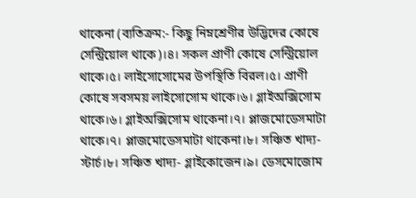থাকেনা (ব্যতিক্রম:- কিছু নিম্নশ্রেণীর উদ্ভিদের কোষে সেন্ট্রিয়োল থাকে)।৪। সকল প্রাণী কোষে সেন্ট্রিয়োল থাকে।৫। লাইসোসোমের উপস্থিতি বিরল।৫। প্রাণী কোষে সবসময় লাইসোসোম থাকে।৬। গ্লাইঅক্সিসোম থাকে।৬। গ্লাইঅক্সিসোম থাকেনা।৭। প্লাজমোডেসমাটা থাকে।৭। প্লাজমোডেসমাটা থাকেনা।৮। সঞ্চিত খাদ্য- স্টার্চ।৮। সঞ্চিত খাদ্য- গ্লাইকোজেন।৯। ডেসমোজোম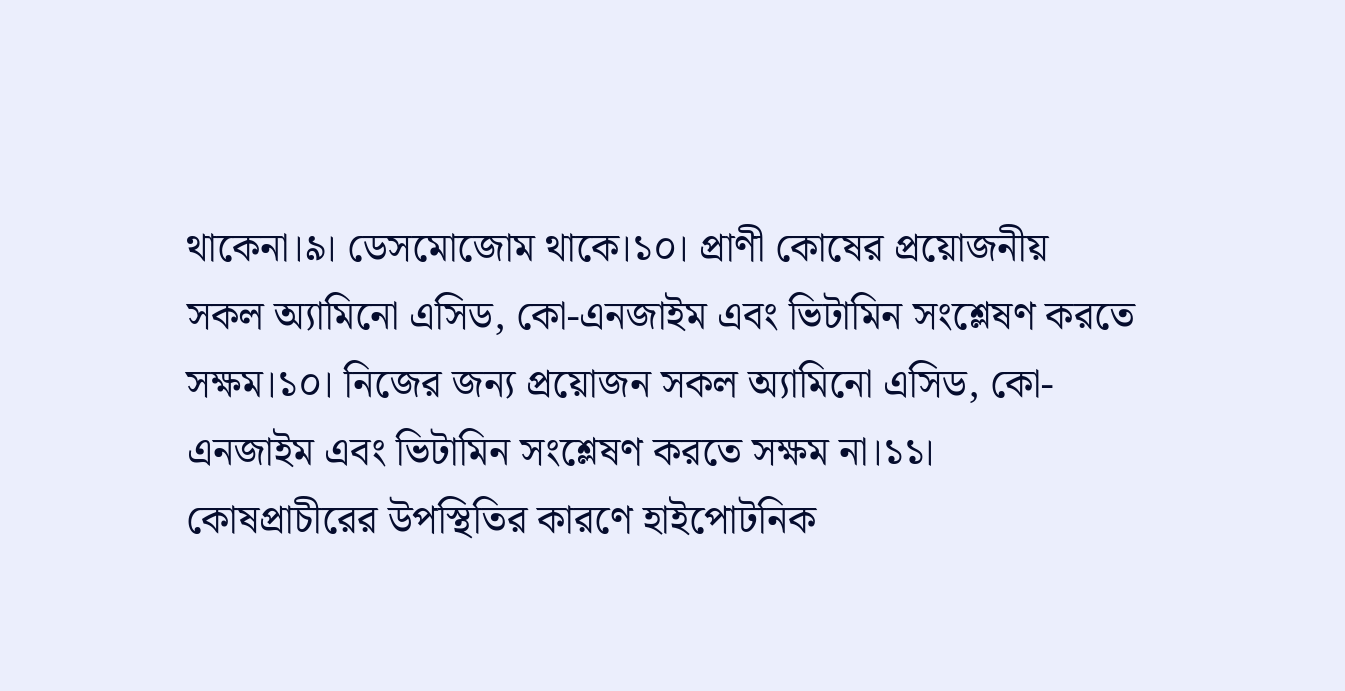থাকেনা।৯। ডেসমোজোম থাকে।১০। প্রাণী কোষের প্রয়োজনীয় সকল অ্যামিনো এসিড, কো-এনজাইম এবং ভিটামিন সংশ্লেষণ করতে সক্ষম।১০। নিজের জন্য প্রয়োজন সকল অ্যামিনো এসিড, কো-এনজাইম এবং ভিটামিন সংশ্লেষণ করতে সক্ষম না।১১। কোষপ্রাচীরের উপস্থিতির কারণে হাইপোটনিক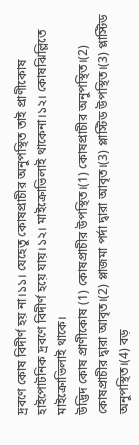দ্রবণে কোষ বিদীর্ণ হয় না।১১। যেহেতু কোষপ্রাচীর অনুপস্থিত তাই প্রাণীকোষ হাইপোটনিক দ্রবণে বিদীর্ণ হয়ে যায়।১২। মাইক্রোভিলাই থাকেনা।১২। কোষঝিল্লিতে মাইক্রোভিলাই থাকে।
উদ্ভিদ কোষ প্রাণীকোষ (1) কোষপ্রাচীর উপস্থিত।(1) কোষপ্রাচীর অনুপস্থিত।(2) কোষপ্রাচীর দ্বারা আবৃত।(2) প্লাজমা পর্দা দ্বারা আবৃত।(3) প্লাস্টিড উপস্থিত।(3) প্লাস্টিড অনুপস্থিত।(4) বড়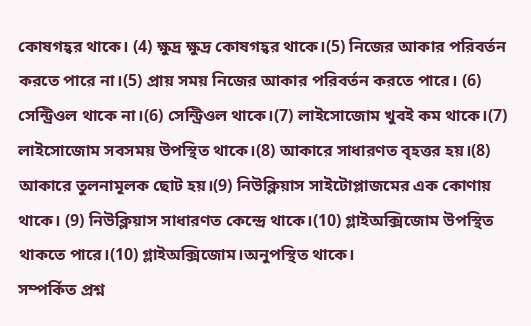কোষগহ্বর থাকে। (4) ক্ষুদ্র ক্ষুদ্র কোষগহ্বর থাকে।(5) নিজের আকার পরিবর্তন করতে পারে না।(5) প্রায় সময় নিজের আকার পরিবর্তন করতে পারে। (6) সেন্ট্রিওল থাকে না।(6) সেন্ট্রিওল থাকে।(7) লাইসোজোম খুবই কম থাকে।(7) লাইসোজোম সবসময় উপস্থিত থাকে।(8) আকারে সাধারণত বৃহত্তর হয়।(8) আকারে তুলনামূলক ছোট হয়।(9) নিউক্লিয়াস সাইটোপ্লাজমের এক কোণায় থাকে। (9) নিউক্লিয়াস সাধারণত কেন্দ্রে থাকে।(10) গ্লাইঅক্সিজোম উপস্থিত থাকতে পারে।(10) গ্লাইঅক্সিজোম।অনুপস্থিত থাকে।
সম্পর্কিত প্রশ্ন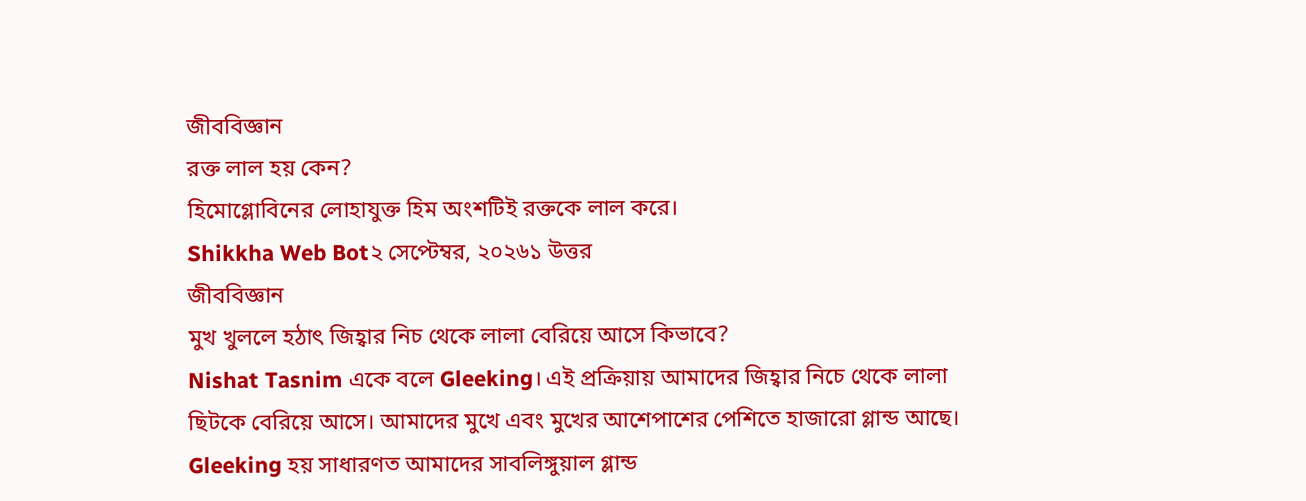জীববিজ্ঞান
রক্ত লাল হয় কেন?
হিমোগ্লোবিনের লোহাযুক্ত হিম অংশটিই রক্তকে লাল করে।
Shikkha Web Bot২ সেপ্টেম্বর, ২০২৬১ উত্তর
জীববিজ্ঞান
মুখ খুললে হঠাৎ জিহ্বার নিচ থেকে লালা বেরিয়ে আসে কিভাবে?
Nishat Tasnim একে বলে Gleeking। এই প্রক্রিয়ায় আমাদের জিহ্বার নিচে থেকে লালা ছিটকে বেরিয়ে আসে। আমাদের মুখে এবং মুখের আশেপাশের পেশিতে হাজারো গ্লান্ড আছে। Gleeking হয় সাধারণত আমাদের সাবলিঙ্গুয়াল গ্লান্ড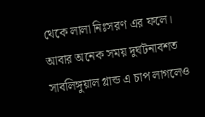থেকে লালা নিঃসরণ এর ফলে। আবার অনেক সময় দুর্ঘটনাবশত সাবলিঙ্গুয়াল গ্লান্ড এ চাপ লাগলেও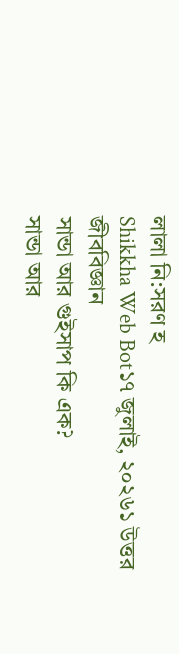লালা নি:সরণ হ
Shikkha Web Bot১৭ জুলাই, ২০২৬১ উত্তর
জীববিজ্ঞান
সান্ডা আর গুইসাপ কি এক?
সান্ডা আর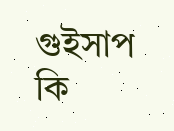গুইসাপ কি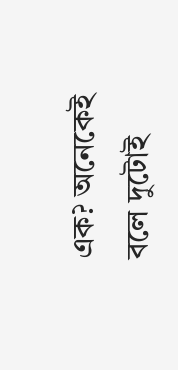এক? অনেকেই বলে দুটোই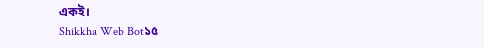একই।
Shikkha Web Bot১৫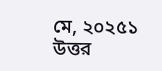মে, ২০২৫১ উত্তর